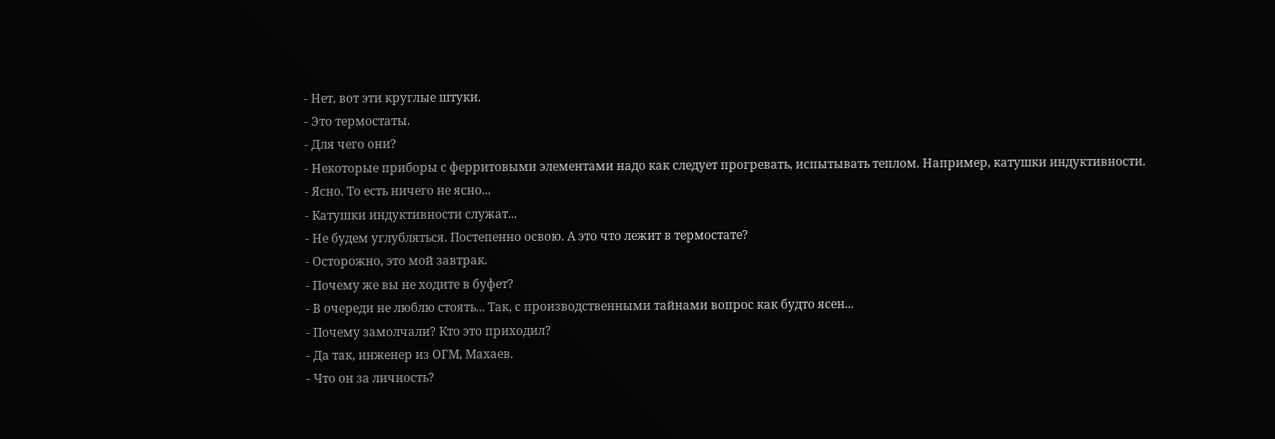- Нет, вот эти круглые штуки.
- Это термостаты.
- Для чего они?
- Некоторые приборы с ферритовыми элементами надо как следует прогревать, испытывать теплом. Например, катушки индуктивности.
- Ясно. То есть ничего не ясно...
- Катушки индуктивности служат...
- Не будем углубляться. Постепенно освою. А это что лежит в термостате?
- Осторожно, это мой завтрак.
- Почему же вы не ходите в буфет?
- В очереди не люблю стоять... Так, с производственными тайнами вопрос как будто ясен...
- Почему замолчали? Кто это приходил?
- Да так, инженер из ОГМ, Махаев.
- Что он за личность?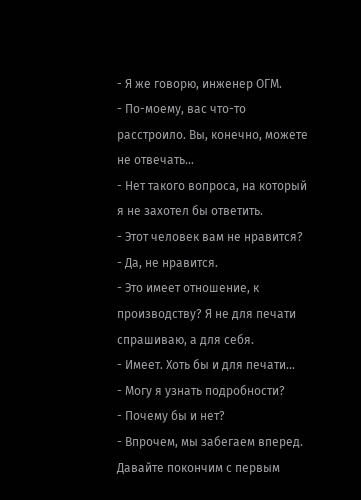- Я же говорю, инженер ОГМ.
- По-моему, вас что-то расстроило. Вы, конечно, можете не отвечать...
- Нет такого вопроса, на который я не захотел бы ответить.
- Этот человек вам не нравится?
- Да, не нравится.
- Это имеет отношение, к производству? Я не для печати спрашиваю, а для себя.
- Имеет. Хоть бы и для печати...
- Могу я узнать подробности?
- Почему бы и нет?
- Впрочем, мы забегаем вперед. Давайте покончим с первым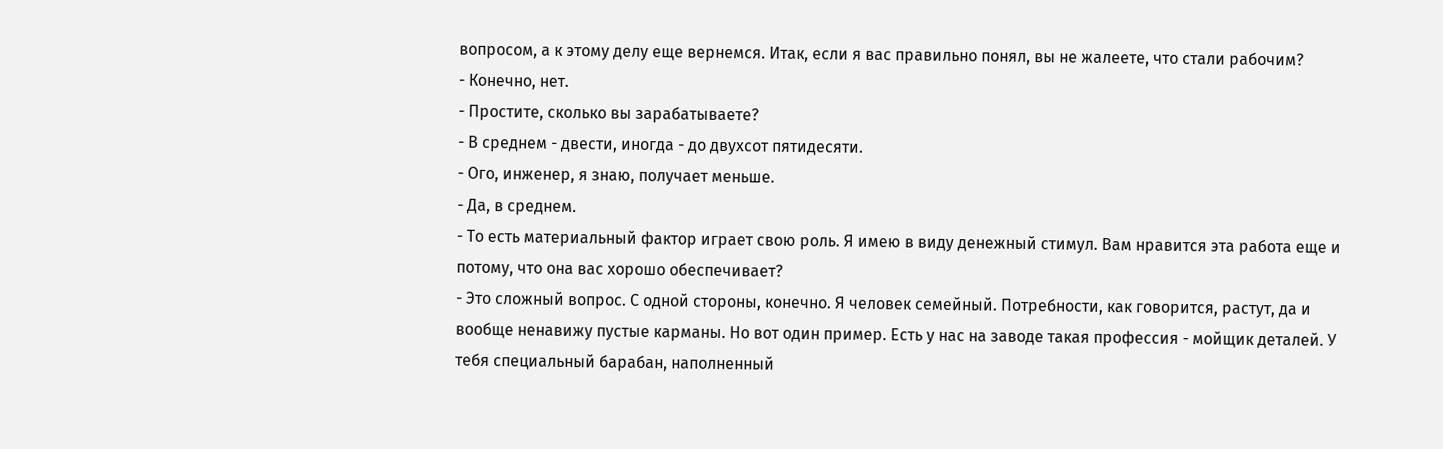вопросом, а к этому делу еще вернемся. Итак, если я вас правильно понял, вы не жалеете, что стали рабочим?
- Конечно, нет.
- Простите, сколько вы зарабатываете?
- В среднем - двести, иногда - до двухсот пятидесяти.
- Ого, инженер, я знаю, получает меньше.
- Да, в среднем.
- То есть материальный фактор играет свою роль. Я имею в виду денежный стимул. Вам нравится эта работа еще и потому, что она вас хорошо обеспечивает?
- Это сложный вопрос. С одной стороны, конечно. Я человек семейный. Потребности, как говорится, растут, да и вообще ненавижу пустые карманы. Но вот один пример. Есть у нас на заводе такая профессия - мойщик деталей. У тебя специальный барабан, наполненный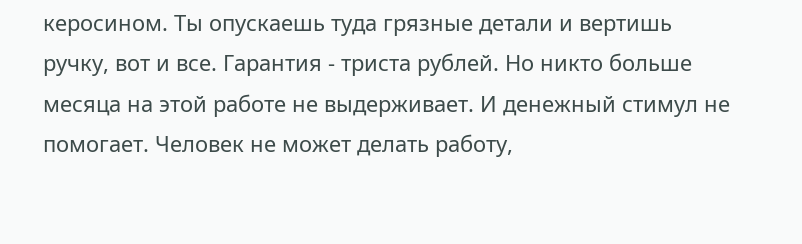керосином. Ты опускаешь туда грязные детали и вертишь ручку, вот и все. Гарантия - триста рублей. Но никто больше месяца на этой работе не выдерживает. И денежный стимул не помогает. Человек не может делать работу,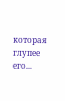которая глупее его...